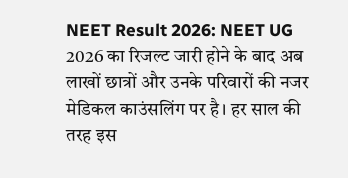NEET Result 2026: NEET UG 2026 का रिजल्ट जारी होने के बाद अब लाखों छात्रों और उनके परिवारों की नजर मेडिकल काउंसलिंग पर है। हर साल की तरह इस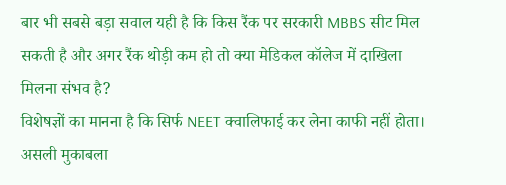बार भी सबसे बड़ा सवाल यही है कि किस रैंक पर सरकारी MBBS सीट मिल सकती है और अगर रैंक थोड़ी कम हो तो क्या मेडिकल कॉलेज में दाखिला मिलना संभव है?
विशेषज्ञों का मानना है कि सिर्फ NEET क्वालिफाई कर लेना काफी नहीं होता। असली मुकाबला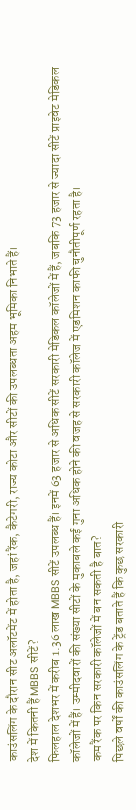काउंसलिंग के दौरान सीट अलॉटमेंट में होता है, जहां रैंक, कैटेगरी, राज्य कोटा और सीटों की उपलब्धता अहम भूमिका निभाते हैं।
देश में कितनी हैं MBBS सीटें?
फिलहाल देशभर में करीब 1.36 लाख MBBS सीटें उपलब्ध हैं। इनमें 63 हजार से अधिक सीटें सरकारी मेडिकल कॉलेजों में हैं, जबकि 73 हजार से ज्यादा सीटें प्राइवेट मेडिकल कॉलेजों में हैं। उम्मीदवारों की संख्या सीटों के मुकाबले कई गुना अधिक होने की वजह से सरकारी कॉलेज में एडमिशन काफी चुनौतीपूर्ण रहता है।
कम रैंक पर किन सरकारी कॉलेजों में बन सकती है बात?
पिछले वर्षों की काउंसलिंग के ट्रेंड बताते हैं कि कुछ सरकारी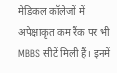मेडिकल कॉलेजों में अपेक्षाकृत कम रैंक पर भी MBBS सीटें मिली हैं। इनमें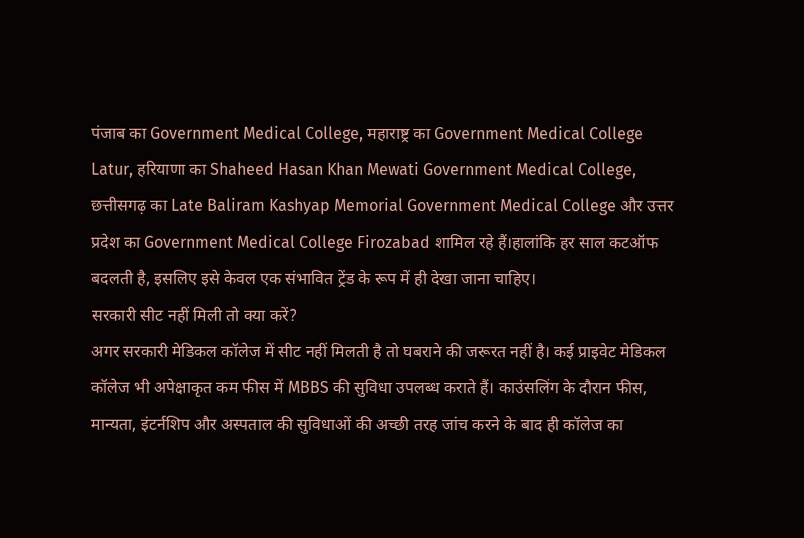पंजाब का Government Medical College, महाराष्ट्र का Government Medical College Latur, हरियाणा का Shaheed Hasan Khan Mewati Government Medical College, छत्तीसगढ़ का Late Baliram Kashyap Memorial Government Medical College और उत्तर प्रदेश का Government Medical College Firozabad शामिल रहे हैं।हालांकि हर साल कटऑफ बदलती है, इसलिए इसे केवल एक संभावित ट्रेंड के रूप में ही देखा जाना चाहिए।
सरकारी सीट नहीं मिली तो क्या करें?
अगर सरकारी मेडिकल कॉलेज में सीट नहीं मिलती है तो घबराने की जरूरत नहीं है। कई प्राइवेट मेडिकल कॉलेज भी अपेक्षाकृत कम फीस में MBBS की सुविधा उपलब्ध कराते हैं। काउंसलिंग के दौरान फीस, मान्यता, इंटर्नशिप और अस्पताल की सुविधाओं की अच्छी तरह जांच करने के बाद ही कॉलेज का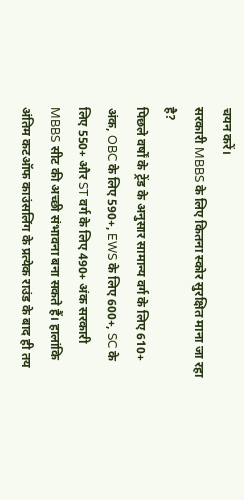चयन करें।
सरकारी MBBS के लिए कितना स्कोर सुरक्षित माना जा रहा है?
पिछले वर्षों के ट्रेंड के अनुसार सामान्य वर्ग के लिए 610+ अंक, OBC के लिए 590+, EWS के लिए 600+, SC के लिए 550+ और ST वर्ग के लिए 490+ अंक सरकारी MBBS सीट की अच्छी संभावना बना सकते हैं। हालांकि अंतिम कटऑफ काउंसलिंग के प्रत्येक राउंड के बाद ही तय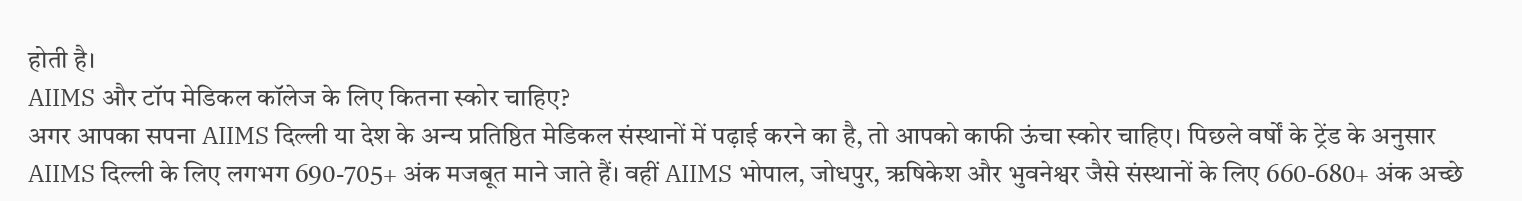होती है।
AIIMS और टॉप मेडिकल कॉलेज के लिए कितना स्कोर चाहिए?
अगर आपका सपना AIIMS दिल्ली या देश के अन्य प्रतिष्ठित मेडिकल संस्थानों में पढ़ाई करने का है, तो आपको काफी ऊंचा स्कोर चाहिए। पिछले वर्षों के ट्रेंड के अनुसार AIIMS दिल्ली के लिए लगभग 690-705+ अंक मजबूत माने जाते हैं। वहीं AIIMS भोपाल, जोधपुर, ऋषिकेश और भुवनेश्वर जैसे संस्थानों के लिए 660-680+ अंक अच्छे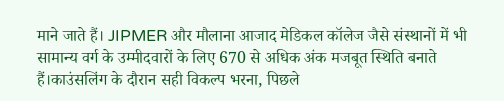माने जाते हैं। JIPMER और मौलाना आजाद मेडिकल कॉलेज जैसे संस्थानों में भी सामान्य वर्ग के उम्मीदवारों के लिए 670 से अधिक अंक मजबूत स्थिति बनाते हैं।काउंसलिंग के दौरान सही विकल्प भरना, पिछले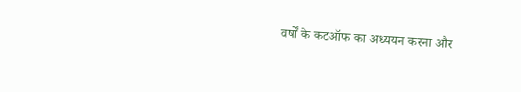वर्षों के कटऑफ का अध्ययन करना और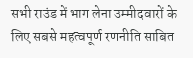सभी राउंड में भाग लेना उम्मीदवारों के लिए सबसे महत्वपूर्ण रणनीति साबित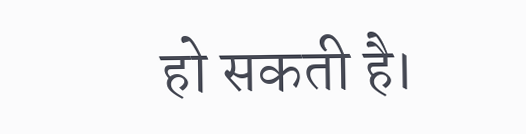हो सकती है।